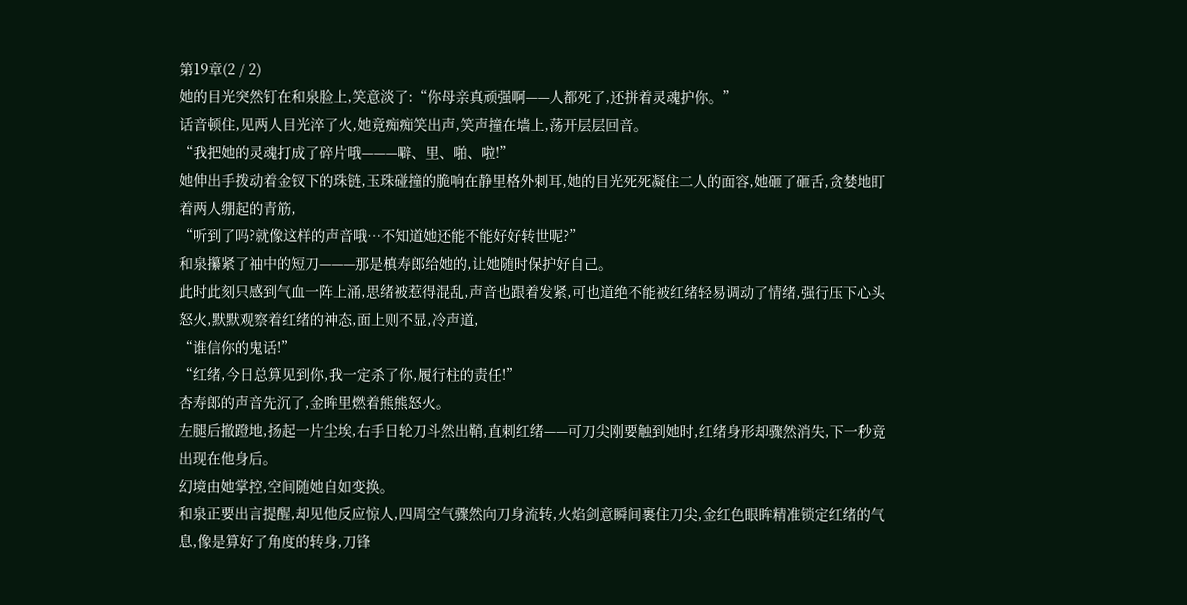第19章(2 / 2)
她的目光突然钉在和泉脸上,笑意淡了:“你母亲真顽强啊——人都死了,还拼着灵魂护你。”
话音顿住,见两人目光淬了火,她竟痴痴笑出声,笑声撞在墙上,荡开层层回音。
“我把她的灵魂打成了碎片哦———噼、里、啪、啦!”
她伸出手拨动着金钗下的珠链,玉珠碰撞的脆响在静里格外刺耳,她的目光死死凝住二人的面容,她砸了砸舌,贪婪地盯着两人绷起的青筋,
“听到了吗?就像这样的声音哦…不知道她还能不能好好转世呢?”
和泉攥紧了袖中的短刀———那是槙寿郎给她的,让她随时保护好自己。
此时此刻只感到气血一阵上涌,思绪被惹得混乱,声音也跟着发紧,可也道绝不能被红绪轻易调动了情绪,强行压下心头怒火,默默观察着红绪的神态,面上则不显,冷声道,
“谁信你的鬼话!”
“红绪,今日总算见到你,我一定杀了你,履行柱的责任!”
杏寿郎的声音先沉了,金眸里燃着熊熊怒火。
左腿后撤蹬地,扬起一片尘埃,右手日轮刀斗然出鞘,直刺红绪——可刀尖刚要触到她时,红绪身形却骤然消失,下一秒竟出现在他身后。
幻境由她掌控,空间随她自如变换。
和泉正要出言提醒,却见他反应惊人,四周空气骤然向刀身流转,火焰剑意瞬间裹住刀尖,金红色眼眸精准锁定红绪的气息,像是算好了角度的转身,刀锋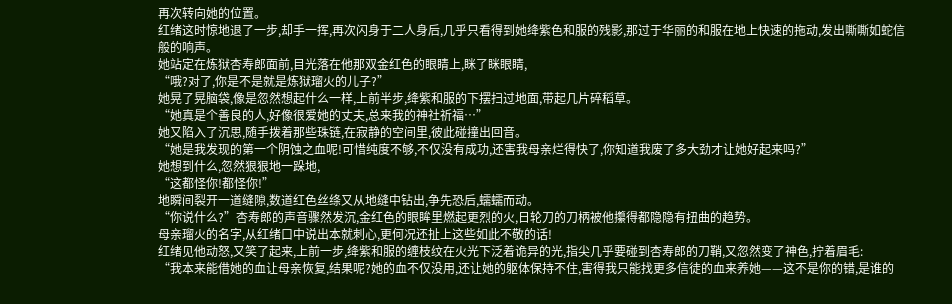再次转向她的位置。
红绪这时惊地退了一步,却手一挥,再次闪身于二人身后,几乎只看得到她绛紫色和服的残影,那过于华丽的和服在地上快速的拖动,发出嘶嘶如蛇信般的响声。
她站定在炼狱杏寿郎面前,目光落在他那双金红色的眼睛上,眯了眯眼睛,
“哦?对了,你是不是就是炼狱瑠火的儿子?”
她晃了晃脑袋,像是忽然想起什么一样,上前半步,绛紫和服的下摆扫过地面,带起几片碎稻草。
“她真是个善良的人,好像很爱她的丈夫,总来我的神社祈福…”
她又陷入了沉思,随手拨着那些珠链,在寂静的空间里,彼此碰撞出回音。
“她是我发现的第一个阴蚀之血呢!可惜纯度不够,不仅没有成功,还害我母亲烂得快了,你知道我废了多大劲才让她好起来吗?”
她想到什么,忽然狠狠地一跺地,
“这都怪你!都怪你!”
地瞬间裂开一道缝隙,数道红色丝绦又从地缝中钻出,争先恐后,蠕蠕而动。
“你说什么?”杏寿郎的声音骤然发沉,金红色的眼眸里燃起更烈的火,日轮刀的刀柄被他攥得都隐隐有扭曲的趋势。
母亲瑠火的名字,从红绪口中说出本就刺心,更何况还扯上这些如此不敬的话!
红绪见他动怒,又笑了起来,上前一步,绛紫和服的缠枝纹在火光下泛着诡异的光,指尖几乎要碰到杏寿郎的刀鞘,又忽然变了神色,拧着眉毛:
“我本来能借她的血让母亲恢复,结果呢?她的血不仅没用,还让她的躯体保持不住,害得我只能找更多信徒的血来养她——这不是你的错,是谁的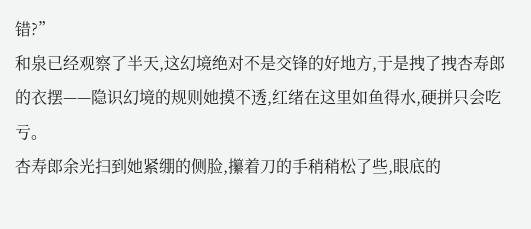错?”
和泉已经观察了半天,这幻境绝对不是交锋的好地方,于是拽了拽杏寿郎的衣摆——隐识幻境的规则她摸不透,红绪在这里如鱼得水,硬拼只会吃亏。
杏寿郎余光扫到她紧绷的侧脸,攥着刀的手稍稍松了些,眼底的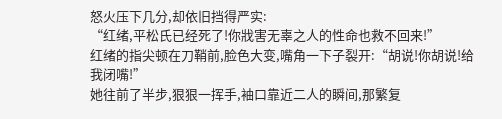怒火压下几分,却依旧挡得严实:
“红绪,平松氏已经死了!你戕害无辜之人的性命也救不回来!”
红绪的指尖顿在刀鞘前,脸色大变,嘴角一下子裂开:“胡说!你胡说!给我闭嘴!”
她往前了半步,狠狠一挥手,袖口靠近二人的瞬间,那繁复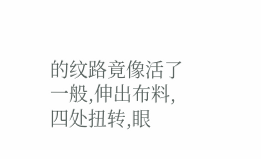的纹路竟像活了一般,伸出布料,四处扭转,眼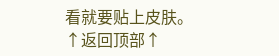看就要贴上皮肤。
↑返回顶部↑